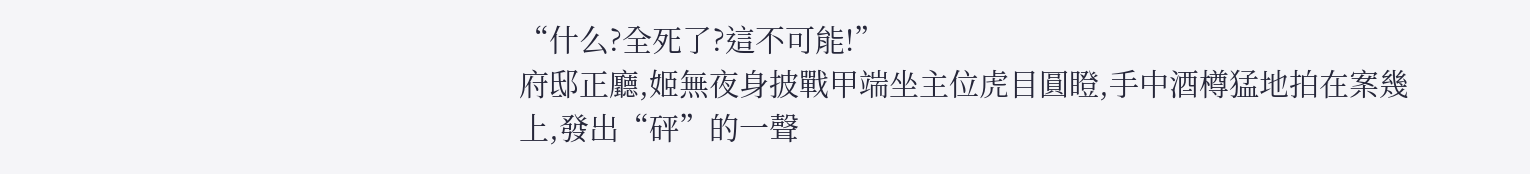“什么?全死了?這不可能!”
府邸正廳,姬無夜身披戰甲端坐主位虎目圓瞪,手中酒樽猛地拍在案幾上,發出“砰”的一聲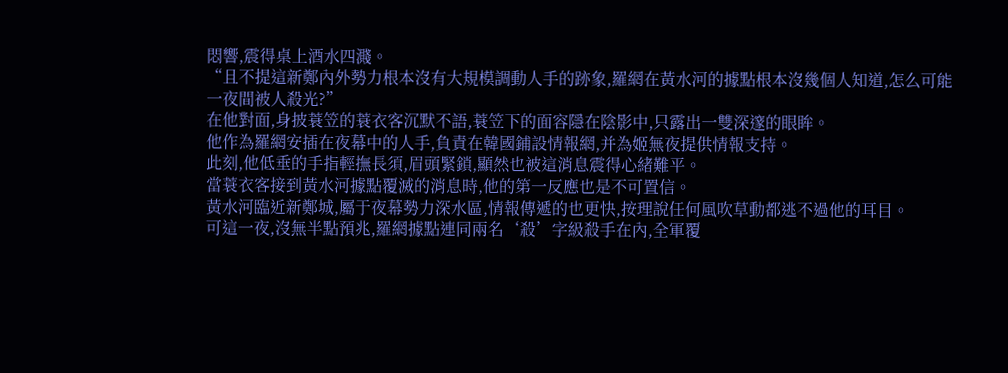悶響,震得桌上酒水四濺。
“且不提這新鄭內外勢力根本沒有大規模調動人手的跡象,羅網在黃水河的據點根本沒幾個人知道,怎么可能一夜間被人殺光?”
在他對面,身披蓑笠的蓑衣客沉默不語,蓑笠下的面容隱在陰影中,只露出一雙深邃的眼眸。
他作為羅網安插在夜幕中的人手,負責在韓國鋪設情報網,并為姬無夜提供情報支持。
此刻,他低垂的手指輕撫長須,眉頭緊鎖,顯然也被這消息震得心緒難平。
當蓑衣客接到黃水河據點覆滅的消息時,他的第一反應也是不可置信。
黃水河臨近新鄭城,屬于夜幕勢力深水區,情報傳遞的也更快,按理說任何風吹草動都逃不過他的耳目。
可這一夜,沒無半點預兆,羅網據點連同兩名‘殺’字級殺手在內,全軍覆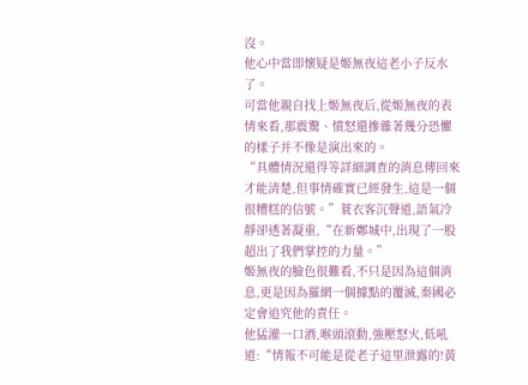沒。
他心中當即懷疑是姬無夜這老小子反水了。
可當他親自找上姬無夜后,從姬無夜的表情來看,那震驚、憤怒還摻雜著幾分恐懼的樣子并不像是演出來的。
“具體情況還得等詳細調查的消息傳回來才能清楚,但事情確實已經發生,這是一個很糟糕的信號。”蓑衣客沉聲道,語氣冷靜卻透著凝重,“在新鄭城中,出現了一股超出了我們掌控的力量。”
姬無夜的臉色很難看,不只是因為這個消息,更是因為羅網一個據點的覆滅,秦國必定會追究他的責任。
他猛灌一口酒,喉頭滾動,強壓怒火,低吼道:“情報不可能是從老子這里泄露的!黃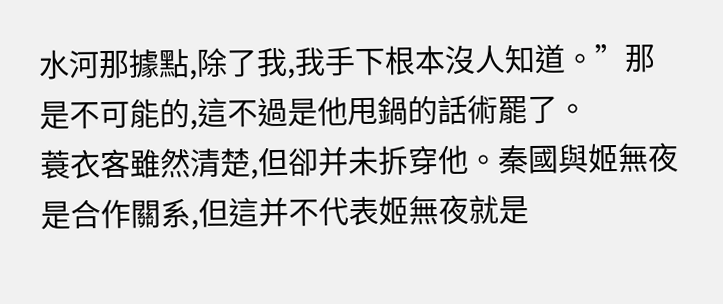水河那據點,除了我,我手下根本沒人知道。”那是不可能的,這不過是他甩鍋的話術罷了。
蓑衣客雖然清楚,但卻并未拆穿他。秦國與姬無夜是合作關系,但這并不代表姬無夜就是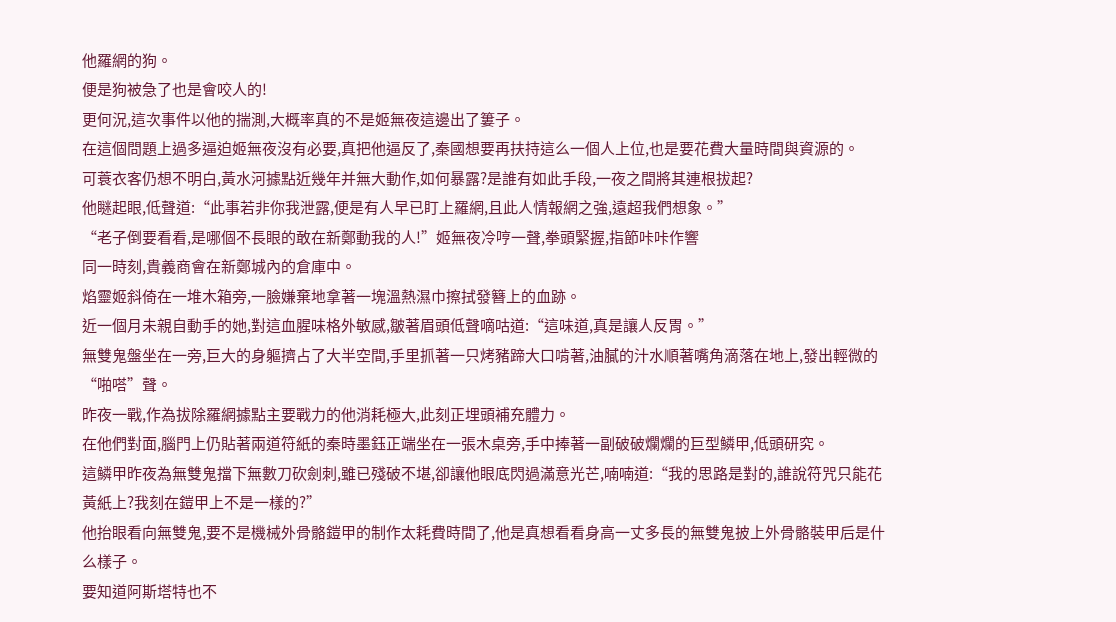他羅網的狗。
便是狗被急了也是會咬人的!
更何況,這次事件以他的揣測,大概率真的不是姬無夜這邊出了簍子。
在這個問題上過多逼迫姬無夜沒有必要,真把他逼反了,秦國想要再扶持這么一個人上位,也是要花費大量時間與資源的。
可蓑衣客仍想不明白,黃水河據點近幾年并無大動作,如何暴露?是誰有如此手段,一夜之間將其連根拔起?
他瞇起眼,低聲道:“此事若非你我泄露,便是有人早已盯上羅網,且此人情報網之強,遠超我們想象。”
“老子倒要看看,是哪個不長眼的敢在新鄭動我的人!”姬無夜冷哼一聲,拳頭緊握,指節咔咔作響
同一時刻,貴義商會在新鄭城內的倉庫中。
焰靈姬斜倚在一堆木箱旁,一臉嫌棄地拿著一塊溫熱濕巾擦拭發簪上的血跡。
近一個月未親自動手的她,對這血腥味格外敏感,皺著眉頭低聲嘀咕道:“這味道,真是讓人反胃。”
無雙鬼盤坐在一旁,巨大的身軀擠占了大半空間,手里抓著一只烤豬蹄大口啃著,油膩的汁水順著嘴角滴落在地上,發出輕微的“啪嗒”聲。
昨夜一戰,作為拔除羅網據點主要戰力的他消耗極大,此刻正埋頭補充體力。
在他們對面,腦門上仍貼著兩道符紙的秦時墨鈺正端坐在一張木桌旁,手中捧著一副破破爛爛的巨型鱗甲,低頭研究。
這鱗甲昨夜為無雙鬼擋下無數刀砍劍刺,雖已殘破不堪,卻讓他眼底閃過滿意光芒,喃喃道:“我的思路是對的,誰說符咒只能花黃紙上?我刻在鎧甲上不是一樣的?”
他抬眼看向無雙鬼,要不是機械外骨骼鎧甲的制作太耗費時間了,他是真想看看身高一丈多長的無雙鬼披上外骨骼裝甲后是什么樣子。
要知道阿斯塔特也不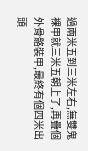過兩米五到三米左右,無雙鬼裸甲就三米五朝上了,再疊個外骨骼裝甲,最終有個四米出頭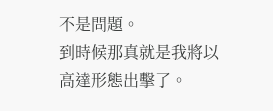不是問題。
到時候那真就是我將以高達形態出擊了。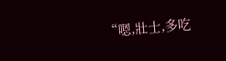“嗯,壯士,多吃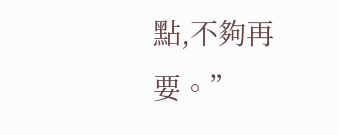點,不夠再要。”